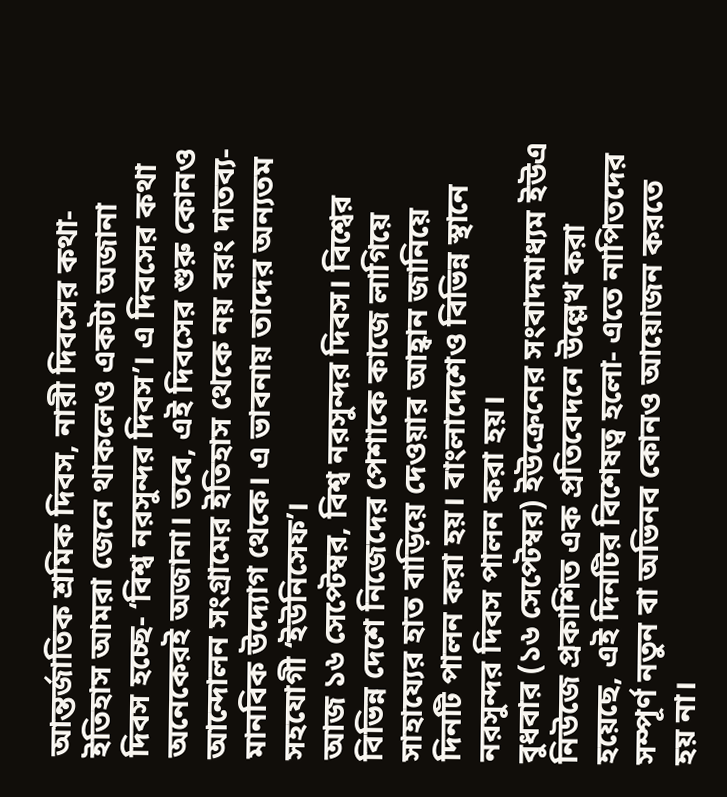আন্তর্জাতিক শ্রমিক দিবস, নারী দিবসের কথা-ইতিহাস আমরা জেনে থাকলেও একটা অজানা দিবস হচ্ছে- ‘বিশ্ব নরসুন্দর দিবস’। এ দিবসের কথা অনেকেরই অজানা। তবে, এই দিবসের শুরু কোনও আন্দোলন সংগ্রামের ইতিহাস থেকে নয় বরং দাতব্য-মানবিক উদ্যোগ থেকে। এ ভাবনায় তাদের অন্যতম সহযোগী ‘ইউনিসেফ’।
আজ ১৬ সেপ্টেম্বর, বিশ্ব নরসুন্দর দিবস। বিশ্বের বিভিন্ন দেশে নিজেদের পেশাকে কাজে লাগিয়ে সাহায্যের হাত বাড়িয়ে দেওয়ার আহ্বান জানিয়ে দিনটি পালন করা হয়। বাংলাদেশেও বিভিন্ন স্থানে নরসুন্দর দিবস পালন করা হয়।
বুধবার (১৬ সেপ্টেম্বর) ইউক্রেনের সংবাদমাধ্যম ইউএ নিউজে প্রকাশিত এক প্রতিবেদনে উল্লেখ করা হয়েছে, এই দিনটির বিশেষত্ব হলো- এতে নাপিতদের সম্পূর্ণ নতুন বা অভিনব কোনও আয়োজন করতে হয় না।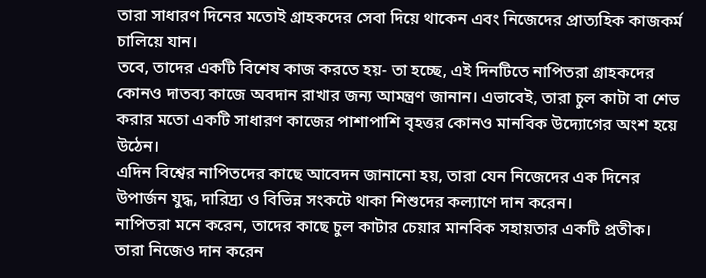তারা সাধারণ দিনের মতোই গ্রাহকদের সেবা দিয়ে থাকেন এবং নিজেদের প্রাত্যহিক কাজকর্ম চালিয়ে যান।
তবে, তাদের একটি বিশেষ কাজ করতে হয়- তা হচ্ছে, এই দিনটিতে নাপিতরা গ্রাহকদের কোনও দাতব্য কাজে অবদান রাখার জন্য আমন্ত্রণ জানান। এভাবেই, তারা চুল কাটা বা শেভ করার মতো একটি সাধারণ কাজের পাশাপাশি বৃহত্তর কোনও মানবিক উদ্যোগের অংশ হয়ে উঠেন।
এদিন বিশ্বের নাপিতদের কাছে আবেদন জানানো হয়, তারা যেন নিজেদের এক দিনের উপার্জন যুদ্ধ, দারিদ্র্য ও বিভিন্ন সংকটে থাকা শিশুদের কল্যাণে দান করেন।
নাপিতরা মনে করেন, তাদের কাছে চুল কাটার চেয়ার মানবিক সহায়তার একটি প্রতীক। তারা নিজেও দান করেন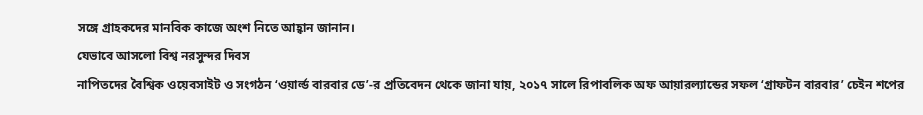সঙ্গে গ্রাহকদের মানবিক কাজে অংশ নিতে আহ্বান জানান।
যেভাবে আসলো বিশ্ব নরসুন্দর দিবস
নাপিতদের বৈশ্বিক ওয়েবসাইট ও সংগঠন ‘ওয়ার্ল্ড বারবার ডে’-র প্রতিবেদন থেকে জানা যায়, ২০১৭ সালে রিপাবলিক অফ আয়ারল্যান্ডের সফল ‘গ্রাফটন বারবার’ চেইন শপের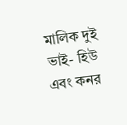মালিক দুই ভাই- হিউ এবং কনর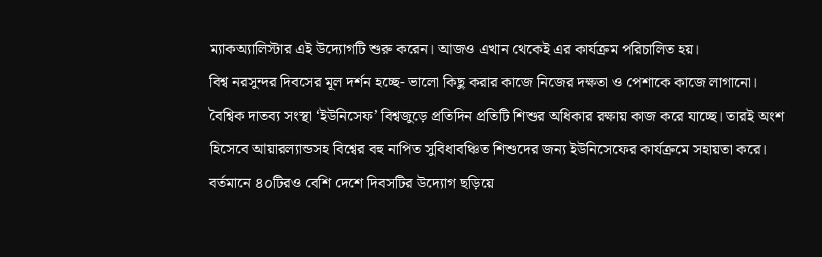ম্যাকঅ্যালিস্টার এই উদ্যোগটি শুরু করেন। আজও এখান থেকেই এর কার্যক্রম পরিচালিত হয়।
বিশ্ব নরসুন্দর দিবসের মূল দর্শন হচ্ছে- ভালো কিছু করার কাজে নিজের দক্ষতা ও পেশাকে কাজে লাগানো।
বৈশ্বিক দাতব্য সংস্থা ‘ইউনিসেফ’ বিশ্বজুড়ে প্রতিদিন প্রতিটি শিশুর অধিকার রক্ষায় কাজ করে যাচ্ছে। তারই অংশ হিসেবে আয়ারল্যান্ডসহ বিশ্বের বহু নাপিত সুবিধাবঞ্চিত শিশুদের জন্য ইউনিসেফের কার্যক্রমে সহায়তা করে।
বর্তমানে ৪০টিরও বেশি দেশে দিবসটির উদ্যোগ ছড়িয়ে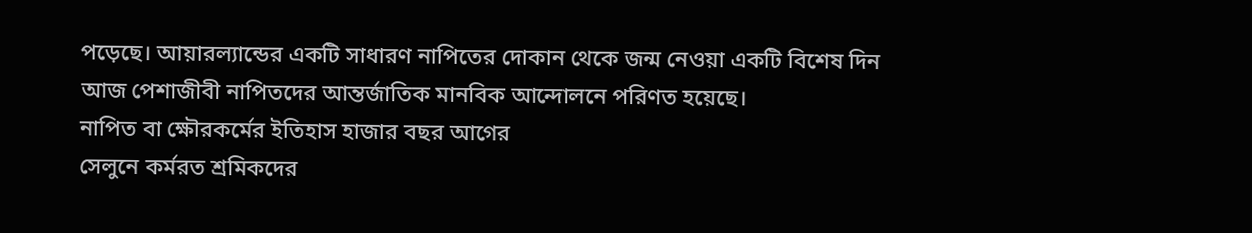পড়েছে। আয়ারল্যান্ডের একটি সাধারণ নাপিতের দোকান থেকে জন্ম নেওয়া একটি বিশেষ দিন আজ পেশাজীবী নাপিতদের আন্তর্জাতিক মানবিক আন্দোলনে পরিণত হয়েছে।
নাপিত বা ক্ষৌরকর্মের ইতিহাস হাজার বছর আগের
সেলুনে কর্মরত শ্রমিকদের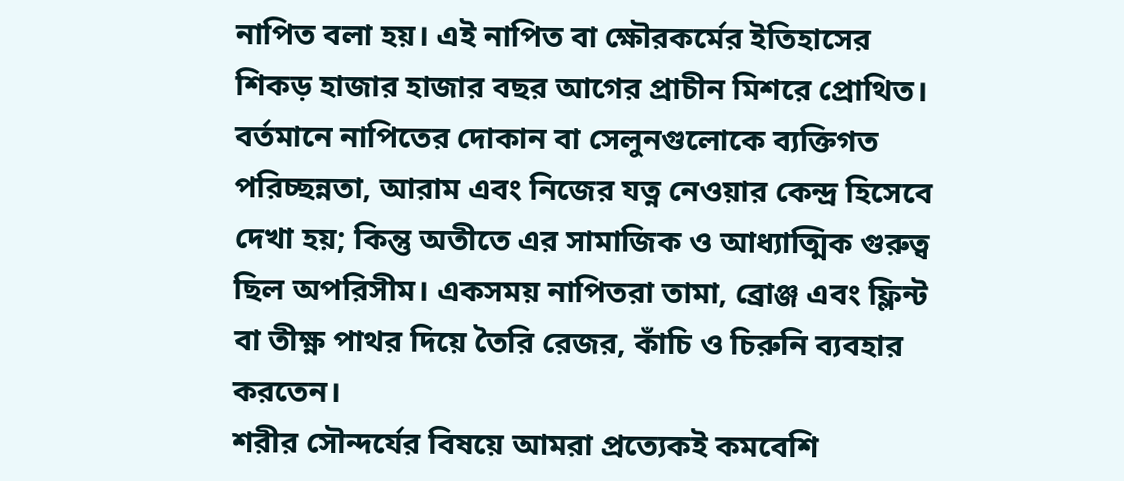নাপিত বলা হয়। এই নাপিত বা ক্ষৌরকর্মের ইতিহাসের শিকড় হাজার হাজার বছর আগের প্রাচীন মিশরে প্রোথিত। বর্তমানে নাপিতের দোকান বা সেলুনগুলোকে ব্যক্তিগত পরিচ্ছন্নতা, আরাম এবং নিজের যত্ন নেওয়ার কেন্দ্র হিসেবে দেখা হয়; কিন্তু অতীতে এর সামাজিক ও আধ্যাত্মিক গুরুত্ব ছিল অপরিসীম। একসময় নাপিতরা তামা, ব্রোঞ্জ এবং ফ্লিন্ট বা তীক্ষ্ণ পাথর দিয়ে তৈরি রেজর, কাঁচি ও চিরুনি ব্যবহার করতেন।
শরীর সৌন্দর্যের বিষয়ে আমরা প্রত্যেকই কমবেশি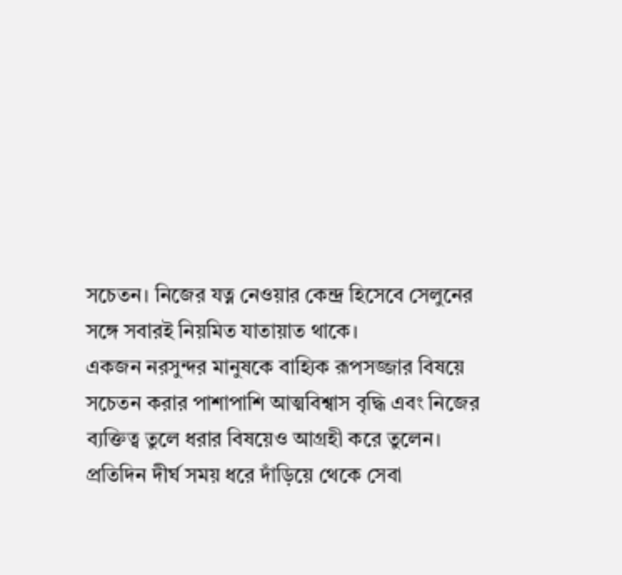সচেতন। নিজের যত্ন নেওয়ার কেন্দ্র হিসেবে সেলুনের সঙ্গে সবারই নিয়মিত যাতায়াত থাকে।
একজন নরসুন্দর মানুষকে বাহ্যিক রূপসজ্জার বিষয়ে সচেতন করার পাশাপাশি আত্মবিশ্বাস বৃদ্ধি এবং নিজের ব্যক্তিত্ব তুলে ধরার বিষয়েও আগ্রহী করে তুলেন।
প্রতিদিন দীর্ঘ সময় ধরে দাঁড়িয়ে থেকে সেবা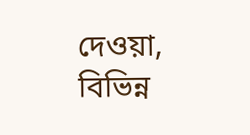দেওয়া, বিভিন্ন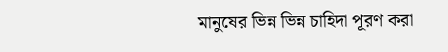মানুষের ভিন্ন ভিন্ন চাহিদা পূরণ করা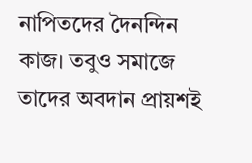নাপিতদের দৈনন্দিন কাজ। তবুও সমাজে তাদের অবদান প্রায়শই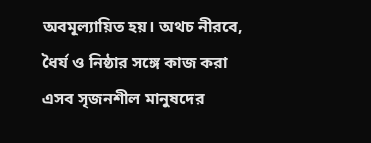অবমূল্যায়িত হয়। অথচ নীরবে, ধৈর্য ও নিষ্ঠার সঙ্গে কাজ করা এসব সৃজনশীল মানুষদের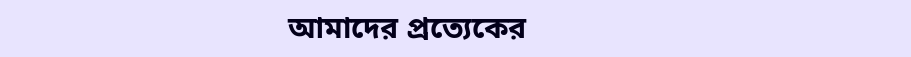আমাদের প্রত্যেকের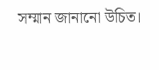সম্মান জানানো উচিত।